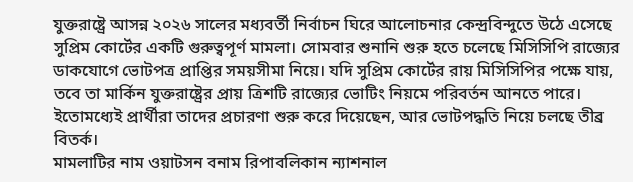যুক্তরাষ্ট্রে আসন্ন ২০২৬ সালের মধ্যবর্তী নির্বাচন ঘিরে আলোচনার কেন্দ্রবিন্দুতে উঠে এসেছে সুপ্রিম কোর্টের একটি গুরুত্বপূর্ণ মামলা। সোমবার শুনানি শুরু হতে চলেছে মিসিসিপি রাজ্যের ডাকযোগে ভোটপত্র প্রাপ্তির সময়সীমা নিয়ে। যদি সুপ্রিম কোর্টের রায় মিসিসিপির পক্ষে যায়, তবে তা মার্কিন যুক্তরাষ্ট্রের প্রায় ত্রিশটি রাজ্যের ভোটিং নিয়মে পরিবর্তন আনতে পারে। ইতোমধ্যেই প্রার্থীরা তাদের প্রচারণা শুরু করে দিয়েছেন, আর ভোটপদ্ধতি নিয়ে চলছে তীব্র বিতর্ক।
মামলাটির নাম ওয়াটসন বনাম রিপাবলিকান ন্যাশনাল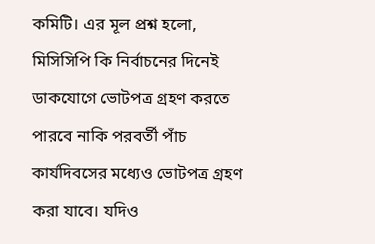কমিটি। এর মূল প্রশ্ন হলো, মিসিসিপি কি নির্বাচনের দিনেই ডাকযোগে ভোটপত্র গ্রহণ করতে পারবে নাকি পরবর্তী পাঁচ কার্যদিবসের মধ্যেও ভোটপত্র গ্রহণ করা যাবে। যদিও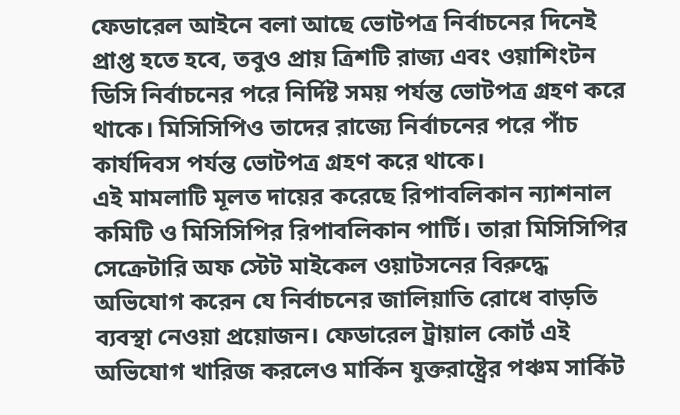ফেডারেল আইনে বলা আছে ভোটপত্র নির্বাচনের দিনেই প্রাপ্ত হতে হবে, তবুও প্রায় ত্রিশটি রাজ্য এবং ওয়াশিংটন ডিসি নির্বাচনের পরে নির্দিষ্ট সময় পর্যন্ত ভোটপত্র গ্রহণ করে থাকে। মিসিসিপিও তাদের রাজ্যে নির্বাচনের পরে পাঁচ কার্যদিবস পর্যন্ত ভোটপত্র গ্রহণ করে থাকে।
এই মামলাটি মূলত দায়ের করেছে রিপাবলিকান ন্যাশনাল কমিটি ও মিসিসিপির রিপাবলিকান পার্টি। তারা মিসিসিপির সেক্রেটারি অফ স্টেট মাইকেল ওয়াটসনের বিরুদ্ধে অভিযোগ করেন যে নির্বাচনের জালিয়াতি রোধে বাড়তি ব্যবস্থা নেওয়া প্রয়োজন। ফেডারেল ট্রায়াল কোর্ট এই অভিযোগ খারিজ করলেও মার্কিন যুক্তরাষ্ট্রের পঞ্চম সার্কিট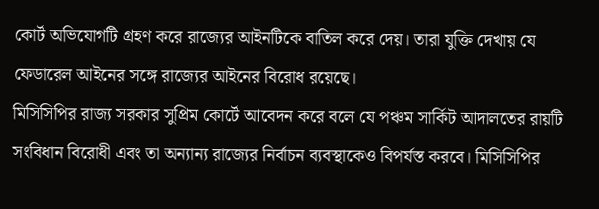কোর্ট অভিযোগটি গ্রহণ করে রাজ্যের আইনটিকে বাতিল করে দেয়। তারা যুক্তি দেখায় যে ফেডারেল আইনের সঙ্গে রাজ্যের আইনের বিরোধ রয়েছে।
মিসিসিপির রাজ্য সরকার সুপ্রিম কোর্টে আবেদন করে বলে যে পঞ্চম সার্কিট আদালতের রায়টি সংবিধান বিরোধী এবং তা অন্যান্য রাজ্যের নির্বাচন ব্যবস্থাকেও বিপর্যস্ত করবে। মিসিসিপির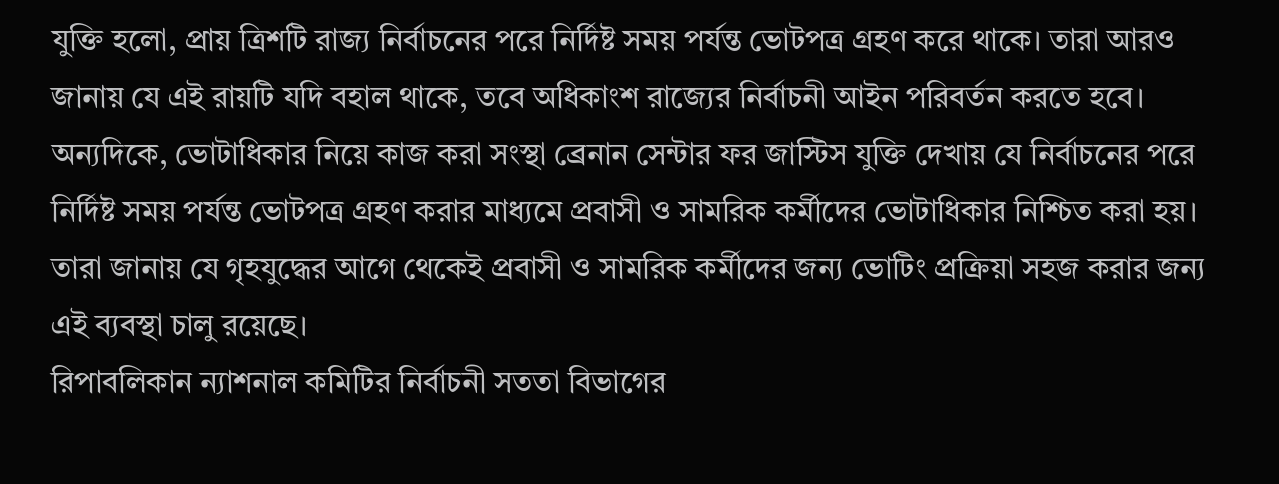যুক্তি হলো, প্রায় ত্রিশটি রাজ্য নির্বাচনের পরে নির্দিষ্ট সময় পর্যন্ত ভোটপত্র গ্রহণ করে থাকে। তারা আরও জানায় যে এই রায়টি যদি বহাল থাকে, তবে অধিকাংশ রাজ্যের নির্বাচনী আইন পরিবর্তন করতে হবে।
অন্যদিকে, ভোটাধিকার নিয়ে কাজ করা সংস্থা ব্রেনান সেন্টার ফর জাস্টিস যুক্তি দেখায় যে নির্বাচনের পরে নির্দিষ্ট সময় পর্যন্ত ভোটপত্র গ্রহণ করার মাধ্যমে প্রবাসী ও সামরিক কর্মীদের ভোটাধিকার নিশ্চিত করা হয়। তারা জানায় যে গৃহযুদ্ধের আগে থেকেই প্রবাসী ও সামরিক কর্মীদের জন্য ভোটিং প্রক্রিয়া সহজ করার জন্য এই ব্যবস্থা চালু রয়েছে।
রিপাবলিকান ন্যাশনাল কমিটির নির্বাচনী সততা বিভাগের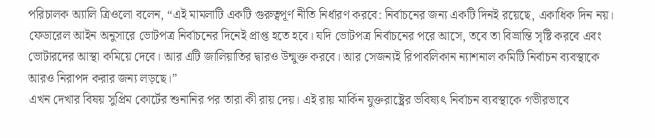পরিচালক অ্যালি ত্রিওলো বলেন, “এই মামলাটি একটি গুরুত্বপূর্ণ নীতি নির্ধারণ করবে: নির্বাচনের জন্য একটি দিনই রয়েছে, একাধিক দিন নয়। ফেডারেল আইন অনুসারে ভোটপত্র নির্বাচনের দিনেই প্রাপ্ত হতে হবে। যদি ভোটপত্র নির্বাচনের পরে আসে, তবে তা বিভ্রান্তি সৃষ্টি করবে এবং ভোটারদের আস্থা কমিয়ে দেবে। আর এটি জালিয়াতির দ্বারও উন্মুক্ত করবে। আর সেজন্যই রিপাবলিকান ন্যাশনাল কমিটি নির্বাচন ব্যবস্থাকে আরও নিরাপদ করার জন্য লড়ছে।”
এখন দেখার বিষয় সুপ্রিম কোর্টের শুনানির পর তারা কী রায় দেয়। এই রায় মার্কিন যুক্তরাষ্ট্রের ভবিষ্যৎ নির্বাচন ব্যবস্থাকে গভীরভাবে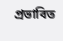প্রভাবিত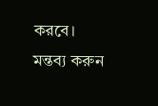করবে।
মন্তব্য করুন